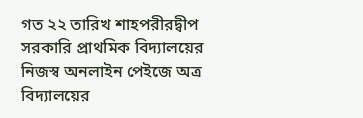গত ২২ তারিখ শাহপরীরদ্বীপ সরকারি প্রাথমিক বিদ্যালয়ের নিজস্ব অনলাইন পেইজে অত্র বিদ্যালয়ের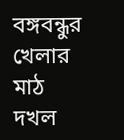বঙ্গবন্ধুর খেলার মাঠ দখল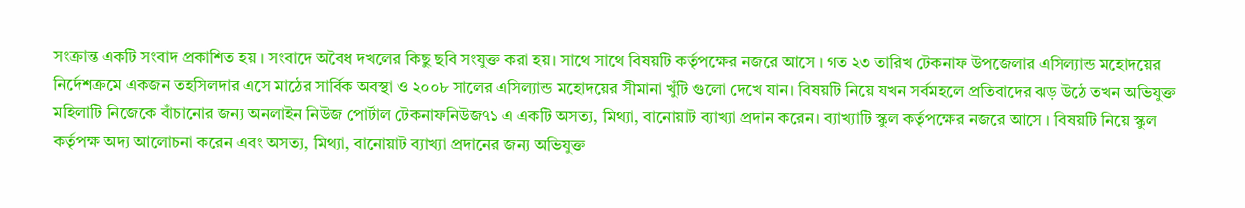সংক্রান্ত একটি সংবাদ প্রকাশিত হয় । সংবাদে অবৈধ দখলের কিছু ছবি সংযুক্ত করা হয়। সাথে সাথে বিষয়টি কর্তৃপক্ষের নজরে আসে । গত ২৩ তারিখ টেকনাফ উপজেলার এসিল্যান্ড মহোদয়ের নির্দেশক্রমে একজন তহসিলদার এসে মাঠের সার্বিক অবস্থা ও ২০০৮ সালের এসিল্যান্ড মহোদয়ের সীমানা খুঁটি গুলো দেখে যান। বিষয়টি নিয়ে যখন সর্বমহলে প্রতিবাদের ঝড় উঠে তখন অভিযুক্ত মহিলাটি নিজেকে বাঁচানোর জন্য অনলাইন নিউজ পোর্টাল টেকনাফনিউজ৭১ এ একটি অসত্য, মিথ্যা, বানোয়াট ব্যাখ্যা প্রদান করেন। ব্যাখ্যাটি স্কুল কর্তৃপক্ষের নজরে আসে । বিষয়টি নিয়ে স্কুল কর্তৃপক্ষ অদ্য আলোচনা করেন এবং অসত্য, মিথ্যা, বানোয়াট ব্যাখ্যা প্রদানের জন্য অভিযুক্ত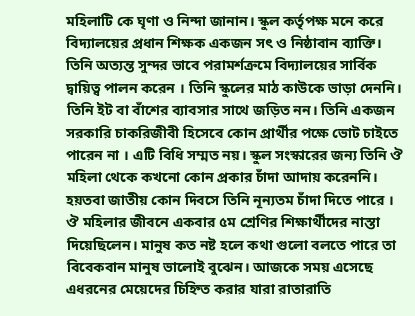মহিলাটি কে ঘৃণা ও নিন্দা জানান। স্কুল কর্তৃপক্ষ মনে করে বিদ্যালয়ের প্রধান শিক্ষক একজন সৎ ও নিষ্ঠাবান ব্যাক্তি। তিনি অত্যন্ত সুন্দর ভাবে পরামর্শক্রমে বিদ্যালয়ের সার্বিক দ্বায়িত্ব পালন করেন । তিনি স্কুলের মাঠ কাউকে ভাড়া দেননি। তিনি ইট বা বাঁশের ব্যাবসার সাথে জড়িত নন। তিনি একজন সরকারি চাকরিজীবী হিসেবে কোন প্রার্থীর পক্ষে ভোট চাইতে পারেন না । এটি বিধি সম্মত নয়। স্কুল সংস্কারের জন্য তিনি ঔ মহিলা থেকে কখনো কোন প্রকার চাঁদা আদায় করেননি। হয়তবা জাতীয় কোন দিবসে তিনি নূন্যতম চাঁদা দিতে পারে । ঔ মহিলার জীবনে একবার ৫ম শ্রেণির শিক্ষার্থীদের নাস্তা দিয়েছিলেন। মানুষ কত নষ্ট হলে কথা গুলো বলতে পারে তা বিবেকবান মানুষ ভালোই বুঝেন। আজকে সময় এসেছে এধরনের মেয়েদের চিহ্নিত করার যারা রাতারাতি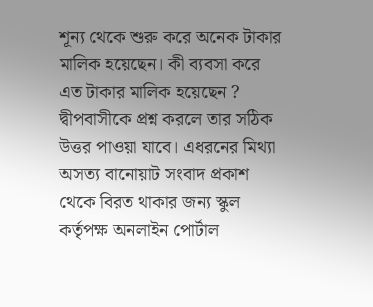শূন্য থেকে শুরু করে অনেক টাকার মালিক হয়েছেন। কী ব্যবসা করে এত টাকার মালিক হয়েছেন ? দ্বীপবাসীকে প্রশ্ন করলে তার সঠিক উত্তর পাওয়া যাবে। এধরনের মিথ্যা অসত্য বানোয়াট সংবাদ প্রকাশ থেকে বিরত থাকার জন্য স্কুল কর্তৃপক্ষ অনলাইন পোর্টাল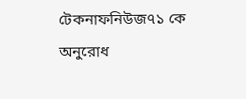টেকনাফনিউজ৭১ কে অনুরোধ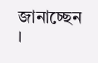জানাচ্ছেন ।